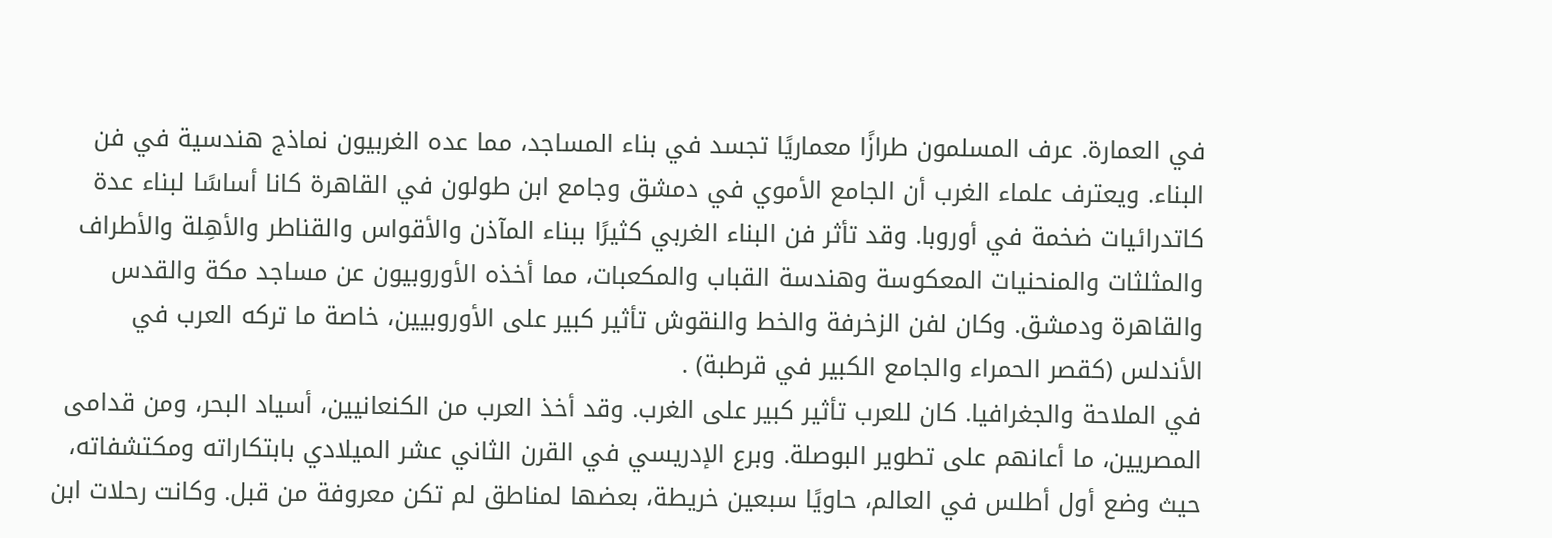في العمارة. عرف المسلمون طرازًا معماريًا تجسد في بناء المساجد، مما عده الغربيون نماذج هندسية في فن البناء. ويعترف علماء الغرب أن الجامع الأموي في دمشق وجامع ابن طولون في القاهرة كانا أساسًا لبناء عدة كاتدرائيات ضخمة في أوروبا. وقد تأثر فن البناء الغربي كثيرًا ببناء المآذن والأقواس والقناطر والأهِلة والأطراف والمثلثات والمنحنيات المعكوسة وهندسة القباب والمكعبات، مما أخذه الأوروبيون عن مساجد مكة والقدس والقاهرة ودمشق. وكان لفن الزخرفة والخط والنقوش تأثير كبير على الأوروبيين، خاصة ما تركه العرب في الأندلس (كقصر الحمراء والجامع الكبير في قرطبة) .
في الملاحة والجغرافيا. كان للعرب تأثير كبير على الغرب. وقد أخذ العرب من الكنعانيين، أسياد البحر، ومن قدامى المصريين، ما أعانهم على تطوير البوصلة. وبرع الإدريسي في القرن الثاني عشر الميلادي بابتكاراته ومكتشفاته، حيث وضع أول أطلس في العالم، حاويًا سبعين خريطة، بعضها لمناطق لم تكن معروفة من قبل. وكانت رحلات ابن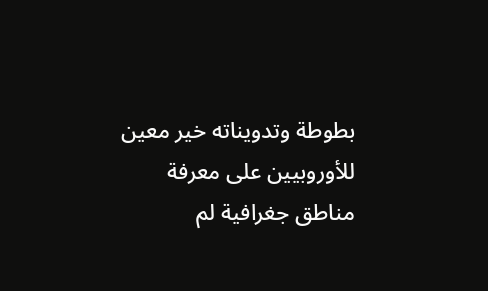بطوطة وتدويناته خير معين للأوروبيين على معرفة مناطق جغرافية لم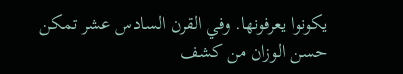يكونوا يعرفونها. وفي القرن السادس عشر تمكن حسن الوزان من كشف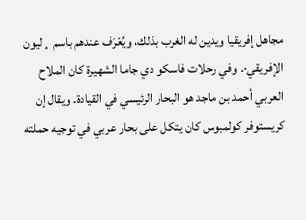مجاهل إفريقيا ويدين له الغرب بذلك، ويُعْرَف عندهم باسم ¸ليون الإفريقي·. وفي رحلات فاسكو دي جاما الشهيرة كان الملاح العربي أحمد بن ماجد هو البحار الرئيسي في القيادة. ويقال إن كريستوفر كولمبوس كان يتكل على بحار عربي في توجيه حملته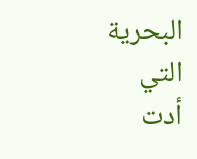البحرية التي أدت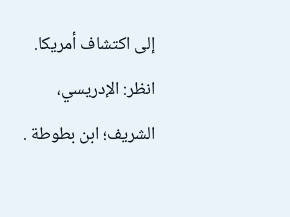إلى اكتشاف أمريكا. انظر: الإدريسي، الشريف؛ ابن بطوطة .